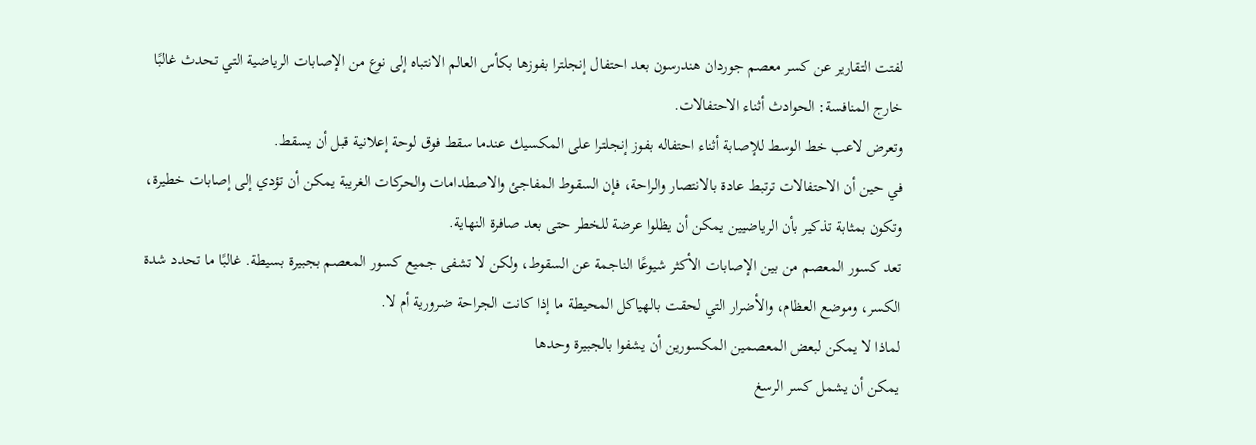لفتت التقارير عن كسر معصم جوردان هندرسون بعد احتفال إنجلترا بفوزها بكأس العالم الانتباه إلى نوع من الإصابات الرياضية التي تحدث غالبًا خارج المنافسة: الحوادث أثناء الاحتفالات.
وتعرض لاعب خط الوسط للإصابة أثناء احتفاله بفوز إنجلترا على المكسيك عندما سقط فوق لوحة إعلانية قبل أن يسقط.
في حين أن الاحتفالات ترتبط عادة بالانتصار والراحة، فإن السقوط المفاجئ والاصطدامات والحركات الغريبة يمكن أن تؤدي إلى إصابات خطيرة، وتكون بمثابة تذكير بأن الرياضيين يمكن أن يظلوا عرضة للخطر حتى بعد صافرة النهاية.
تعد كسور المعصم من بين الإصابات الأكثر شيوعًا الناجمة عن السقوط، ولكن لا تشفى جميع كسور المعصم بجبيرة بسيطة. غالبًا ما تحدد شدة الكسر، وموضع العظام، والأضرار التي لحقت بالهياكل المحيطة ما إذا كانت الجراحة ضرورية أم لا.
لماذا لا يمكن لبعض المعصمين المكسورين أن يشفوا بالجبيرة وحدها
يمكن أن يشمل كسر الرسغ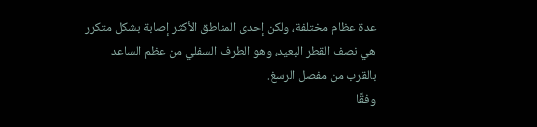عدة عظام مختلفة، ولكن إحدى المناطق الأكثر إصابة بشكل متكرر هي نصف القطر البعيد، وهو الطرف السفلي من عظم الساعد بالقرب من مفصل الرسغ.
وفقًا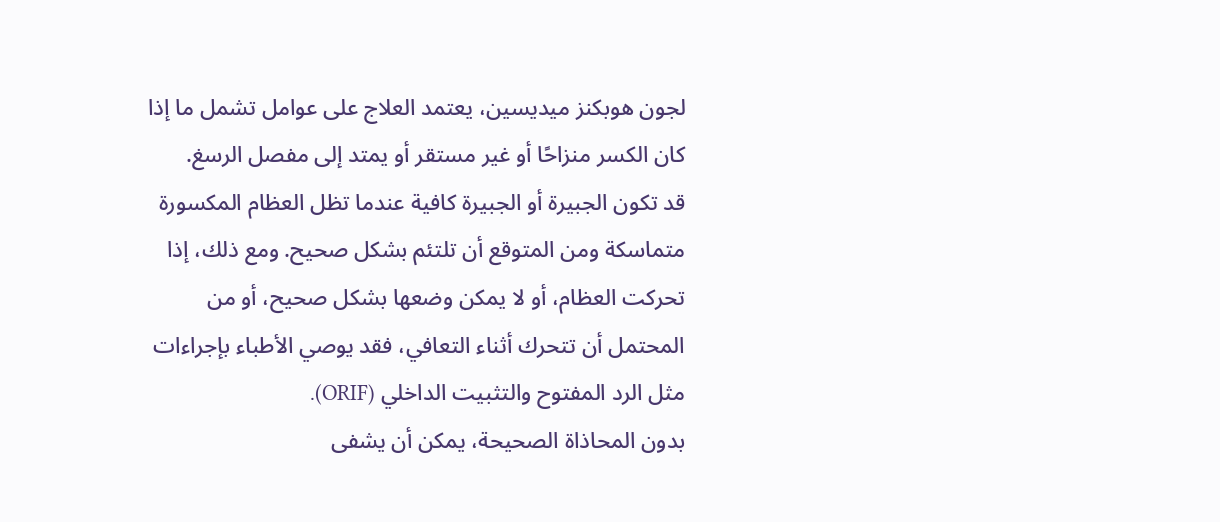لجون هوبكنز ميديسين، يعتمد العلاج على عوامل تشمل ما إذا كان الكسر منزاحًا أو غير مستقر أو يمتد إلى مفصل الرسغ.
قد تكون الجبيرة أو الجبيرة كافية عندما تظل العظام المكسورة متماسكة ومن المتوقع أن تلتئم بشكل صحيح. ومع ذلك، إذا تحركت العظام، أو لا يمكن وضعها بشكل صحيح، أو من المحتمل أن تتحرك أثناء التعافي، فقد يوصي الأطباء بإجراءات مثل الرد المفتوح والتثبيت الداخلي (ORIF).
بدون المحاذاة الصحيحة، يمكن أن يشفى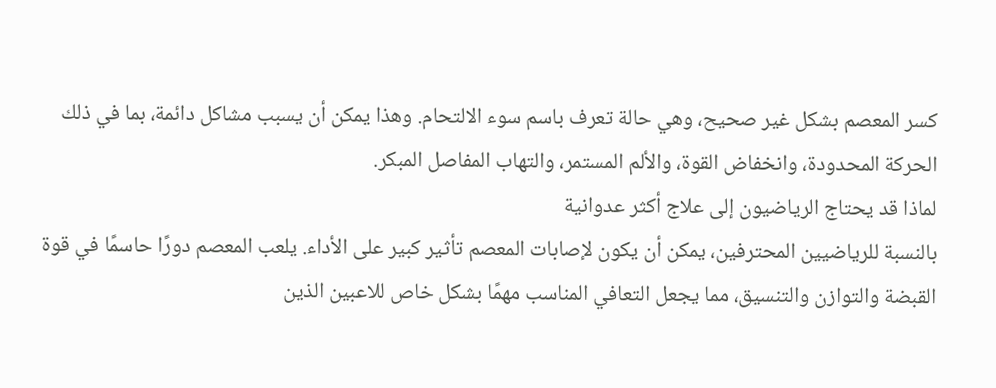كسر المعصم بشكل غير صحيح، وهي حالة تعرف باسم سوء الالتحام. وهذا يمكن أن يسبب مشاكل دائمة، بما في ذلك الحركة المحدودة، وانخفاض القوة، والألم المستمر، والتهاب المفاصل المبكر.
لماذا قد يحتاج الرياضيون إلى علاج أكثر عدوانية
بالنسبة للرياضيين المحترفين، يمكن أن يكون لإصابات المعصم تأثير كبير على الأداء. يلعب المعصم دورًا حاسمًا في قوة القبضة والتوازن والتنسيق، مما يجعل التعافي المناسب مهمًا بشكل خاص للاعبين الذين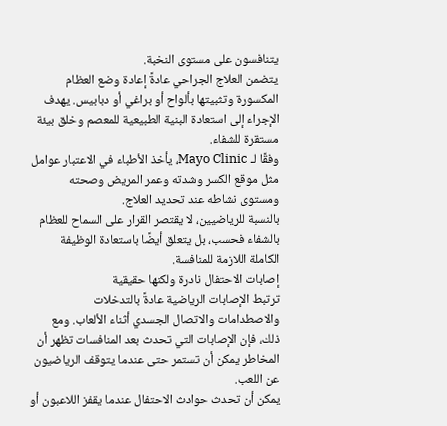يتنافسون على مستوى النخبة.
يتضمن العلاج الجراحي عادةً إعادة وضع العظام المكسورة وتثبيتها بألواح أو براغي أو دبابيس. يهدف الإجراء إلى استعادة البنية الطبيعية للمعصم وخلق بيئة مستقرة للشفاء.
وفقًا لـ Mayo Clinic، يأخذ الأطباء في الاعتبار عوامل مثل موقع الكسر وشدته وعمر المريض وصحته ومستوى نشاطه عند تحديد العلاج.
بالنسبة للرياضيين، لا يقتصر القرار على السماح للعظام بالشفاء فحسب، بل يتعلق أيضًا باستعادة الوظيفة الكاملة اللازمة للمنافسة.
إصابات الاحتفال نادرة ولكنها حقيقية
ترتبط الإصابات الرياضية عادةً بالتدخلات والاصطدامات والاتصال الجسدي أثناء الألعاب. ومع ذلك، فإن الإصابات التي تحدث بعد المنافسات تظهر أن المخاطر يمكن أن تستمر حتى عندما يتوقف الرياضيون عن اللعب.
يمكن أن تحدث حوادث الاحتفال عندما يقفز اللاعبون أو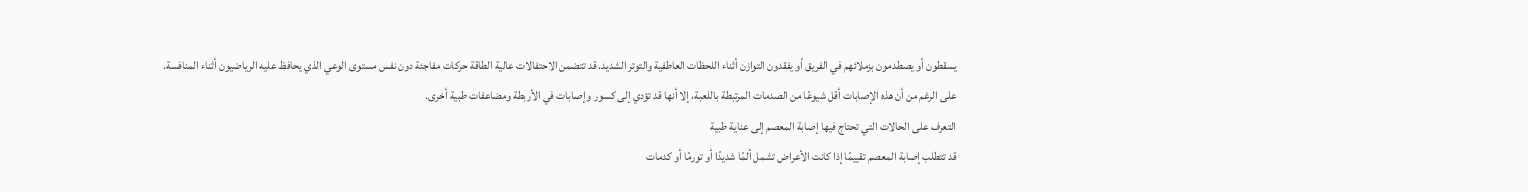يسقطون أو يصطدمون بزملائهم في الفريق أو يفقدون التوازن أثناء اللحظات العاطفية والتوتر الشديد. قد تتضمن الاحتفالات عالية الطاقة حركات مفاجئة دون نفس مستوى الوعي الذي يحافظ عليه الرياضيون أثناء المنافسة.
على الرغم من أن هذه الإصابات أقل شيوعًا من الصدمات المرتبطة باللعبة، إلا أنها قد تؤدي إلى كسور وإصابات في الأربطة ومضاعفات طبية أخرى.
التعرف على الحالات التي تحتاج فيها إصابة المعصم إلى عناية طبية
قد تتطلب إصابة المعصم تقييمًا إذا كانت الأعراض تشمل ألمًا شديدًا أو تورمًا أو كدمات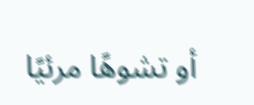أو تشوهًا مرئيًا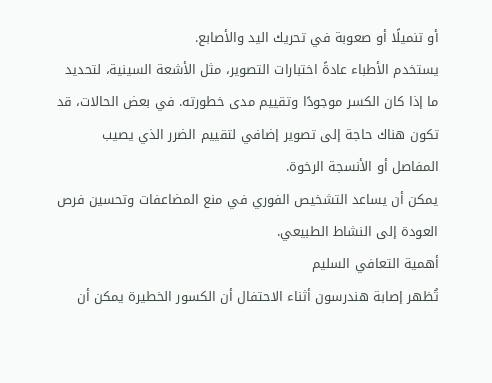أو تنميلًا أو صعوبة في تحريك اليد والأصابع.
يستخدم الأطباء عادةً اختبارات التصوير، مثل الأشعة السينية، لتحديد ما إذا كان الكسر موجودًا وتقييم مدى خطورته. في بعض الحالات، قد تكون هناك حاجة إلى تصوير إضافي لتقييم الضرر الذي يصيب المفاصل أو الأنسجة الرخوة.
يمكن أن يساعد التشخيص الفوري في منع المضاعفات وتحسين فرص العودة إلى النشاط الطبيعي.
أهمية التعافي السليم
تُظهر إصابة هندرسون أثناء الاحتفال أن الكسور الخطيرة يمكن أن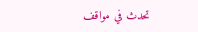تحدث في مواقف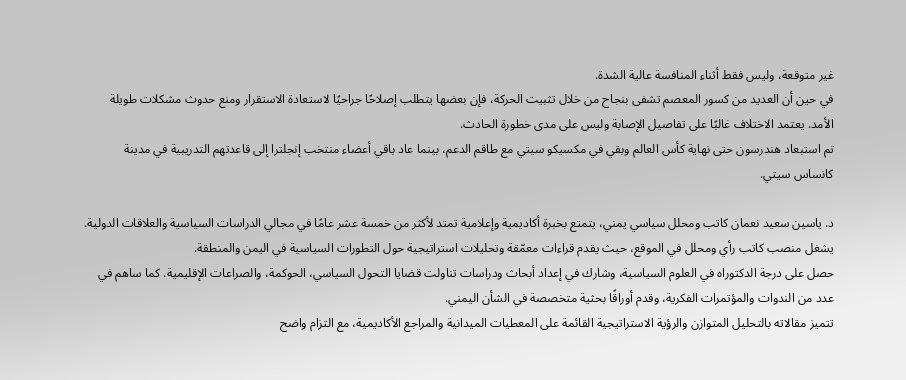غير متوقعة، وليس فقط أثناء المنافسة عالية الشدة.
في حين أن العديد من كسور المعصم تشفى بنجاح من خلال تثبيت الحركة، فإن بعضها يتطلب إصلاحًا جراحيًا لاستعادة الاستقرار ومنع حدوث مشكلات طويلة الأمد. يعتمد الاختلاف غالبًا على تفاصيل الإصابة وليس على مدى خطورة الحادث.
تم استبعاد هندرسون حتى نهاية كأس العالم وبقي في مكسيكو سيتي مع طاقم الدعم، بينما عاد باقي أعضاء منتخب إنجلترا إلى قاعدتهم التدريبية في مدينة كانساس سيتي.

د. ياسين سعيد نعمان كاتب ومحلل سياسي يمني، يتمتع بخبرة أكاديمية وإعلامية تمتد لأكثر من خمسة عشر عامًا في مجالي الدراسات السياسية والعلاقات الدولية. يشغل منصب كاتب رأي ومحلل في الموقع، حيث يقدم قراءات معمّقة وتحليلات استراتيجية حول التطورات السياسية في اليمن والمنطقة.
حصل على درجة الدكتوراه في العلوم السياسية، وشارك في إعداد أبحاث ودراسات تناولت قضايا التحول السياسي، الحوكمة، والصراعات الإقليمية. كما ساهم في عدد من الندوات والمؤتمرات الفكرية، وقدم أوراقًا بحثية متخصصة في الشأن اليمني.
تتميز مقالاته بالتحليل المتوازن والرؤية الاستراتيجية القائمة على المعطيات الميدانية والمراجع الأكاديمية، مع التزام واضح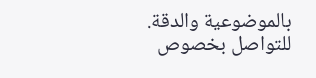بالموضوعية والدقة.
للتواصل بخصوص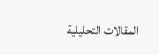المقالات التحليلية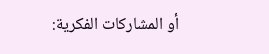أو المشاركات الفكرية: